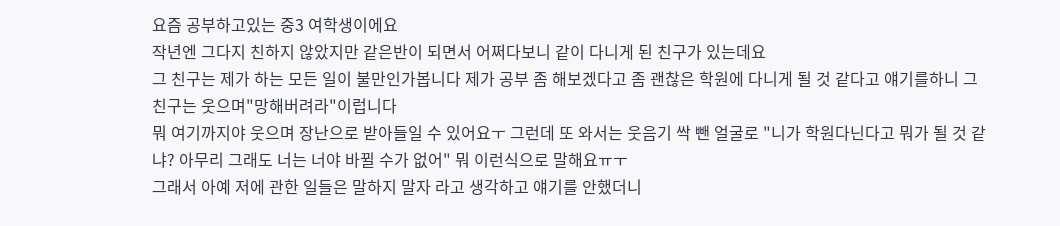요즘 공부하고있는 중3 여학생이에요
작년엔 그다지 친하지 않았지만 같은반이 되면서 어쩌다보니 같이 다니게 된 친구가 있는데요
그 친구는 제가 하는 모든 일이 불만인가봅니다 제가 공부 좀 해보겠다고 좀 괜찮은 학원에 다니게 될 것 같다고 얘기를하니 그 친구는 웃으며"망해버려라"이럽니다
뭐 여기까지야 웃으며 장난으로 받아들일 수 있어요ㅜ 그런데 또 와서는 웃음기 싹 뺀 얼굴로 "니가 학원다닌다고 뭐가 될 것 같냐? 아무리 그래도 너는 너야 바뀔 수가 없어" 뭐 이런식으로 말해요ㅠㅜ
그래서 아예 저에 관한 일들은 말하지 말자 라고 생각하고 얘기를 안했더니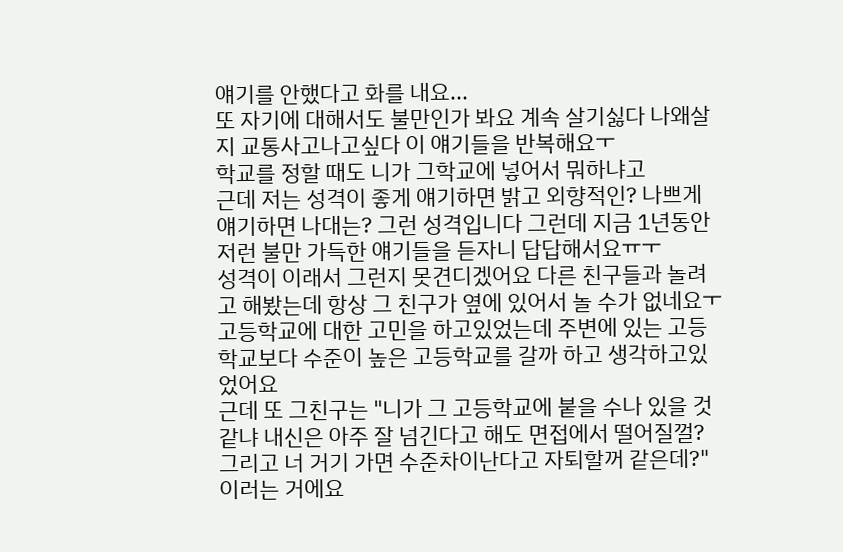얘기를 안했다고 화를 내요...
또 자기에 대해서도 불만인가 봐요 계속 살기싫다 나왜살지 교통사고나고싶다 이 얘기들을 반복해요ㅜ
학교를 정할 때도 니가 그학교에 넣어서 뭐하냐고
근데 저는 성격이 좋게 얘기하면 밝고 외향적인? 나쁘게 얘기하면 나대는? 그런 성격입니다 그런데 지금 1년동안 저런 불만 가득한 얘기들을 듣자니 답답해서요ㅠㅜ
성격이 이래서 그런지 못견디겠어요 다른 친구들과 놀려고 해봤는데 항상 그 친구가 옆에 있어서 놀 수가 없네요ㅜ
고등학교에 대한 고민을 하고있었는데 주변에 있는 고등학교보다 수준이 높은 고등학교를 갈까 하고 생각하고있었어요
근데 또 그친구는 "니가 그 고등학교에 붙을 수나 있을 것 같냐 내신은 아주 잘 넘긴다고 해도 면접에서 떨어질껄? 그리고 너 거기 가면 수준차이난다고 자퇴할꺼 같은데?" 이러는 거에요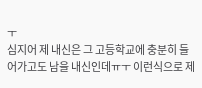ㅜ
심지어 제 내신은 그 고등학교에 충분히 들어가고도 남을 내신인데ㅠㅜ 이런식으로 제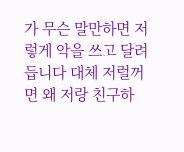가 무슨 말만하면 저렇게 악을 쓰고 달려듭니다 대체 저럴꺼면 왜 저랑 친구하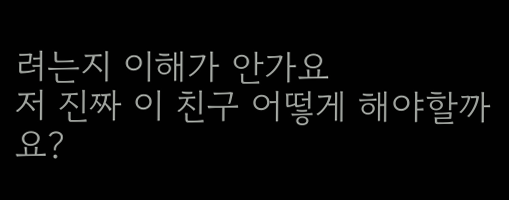려는지 이해가 안가요
저 진짜 이 친구 어떻게 해야할까요?